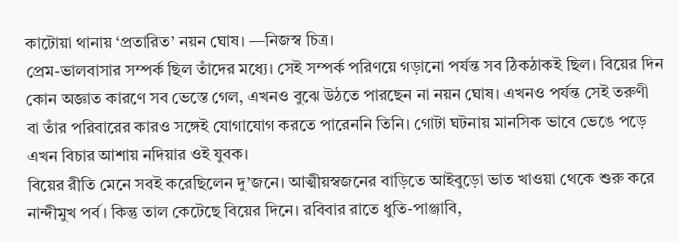কাটোয়া থানায় ‘প্রতারিত’ নয়ন ঘোষ। —নিজস্ব চিত্র।
প্রেম-ভালবাসার সম্পর্ক ছিল তাঁদের মধ্যে। সেই সম্পর্ক পরিণয়ে গড়ানো পর্যন্ত সব ঠিকঠাকই ছিল। বিয়ের দিন কোন অজ্ঞাত কারণে সব ভেস্তে গেল, এখনও বুঝে উঠতে পারছেন না নয়ন ঘোষ। এখনও পর্যন্ত সেই তরুণী বা তাঁর পরিবারের কারও সঙ্গেই যোগাযোগ করতে পারেননি তিনি। গোটা ঘটনায় মানসিক ভাবে ভেঙে পড়ে এখন বিচার আশায় নদিয়ার ওই যুবক।
বিয়ের রীতি মেনে সবই করেছিলেন দু’জনে। আত্মীয়স্বজনের বাড়িতে আইবুড়ো ভাত খাওয়া থেকে শুরু করে নান্দীমুখ পর্ব। কিন্তু তাল কেটেছে বিয়ের দিনে। রবিবার রাতে ধুতি-পাঞ্জাবি,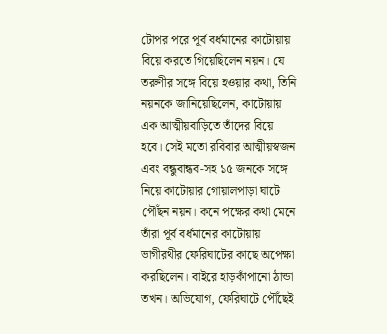টোপর পরে পূর্ব বর্ধমানের কাটোয়ায় বিয়ে করতে গিয়েছিলেন নয়ন। যে তরুণীর সঙ্গে বিয়ে হওয়ার কথা, তিনি নয়নকে জানিয়েছিলেন, কাটোয়ায় এক আত্মীয়বাড়িতে তাঁদের বিয়ে হবে। সেই মতো রবিবার আত্মীয়স্বজন এবং বন্ধুবান্ধব-সহ ১৫ জনকে সঙ্গে নিয়ে কাটোয়ার গোয়ালপাড়া ঘাটে পৌঁছন নয়ন। কনে পক্ষের কথা মেনে তাঁরা পূর্ব বর্ধমানের কাটোয়ায় ভাগীরথীর ফেরিঘাটের কাছে অপেক্ষা করছিলেন। বাইরে হাড়কাঁপানো ঠান্ডা তখন। অভিযোগ, ফেরিঘাটে পৌঁছেই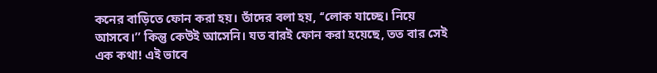কনের বাড়িতে ফোন করা হয়। তাঁদের বলা হয়, ‘‘লোক যাচ্ছে। নিয়ে আসবে।’’ কিন্তু কেউই আসেনি। যত বারই ফোন করা হয়েছে, তত বার সেই এক কথা! এই ভাবে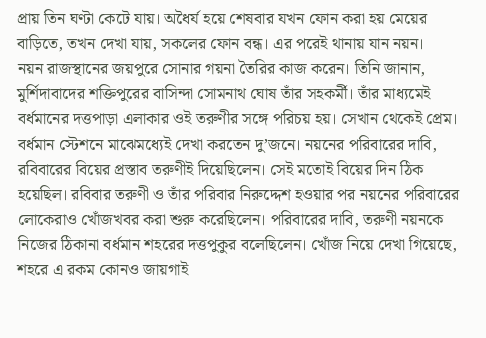প্রায় তিন ঘণ্টা কেটে যায়। অধৈর্য হয়ে শেষবার যখন ফোন করা হয় মেয়ের বাড়িতে, তখন দেখা যায়, সকলের ফোন বন্ধ। এর পরেই থানায় যান নয়ন।
নয়ন রাজস্থানের জয়পুরে সোনার গয়না তৈরির কাজ করেন। তিনি জানান, মুর্শিদাবাদের শক্তিপুরের বাসিন্দা সোমনাথ ঘোষ তাঁর সহকর্মী। তাঁর মাধ্যমেই বর্ধমানের দত্তপাড়া এলাকার ওই তরুণীর সঙ্গে পরিচয় হয়। সেখান থেকেই প্রেম। বর্ধমান স্টেশনে মাঝেমধ্যেই দেখা করতেন দু’জনে। নয়নের পরিবারের দাবি, রবিবারের বিয়ের প্রস্তাব তরুণীই দিয়েছিলেন। সেই মতোই বিয়ের দিন ঠিক হয়েছিল। রবিবার তরুণী ও তাঁর পরিবার নিরুদ্দেশ হওয়ার পর নয়নের পরিবারের লোকেরাও খোঁজখবর করা শুরু করেছিলেন। পরিবারের দাবি, তরুণী নয়নকে নিজের ঠিকানা বর্ধমান শহরের দত্তপুকুর বলেছিলেন। খোঁজ নিয়ে দেখা গিয়েছে, শহরে এ রকম কোনও জায়গাই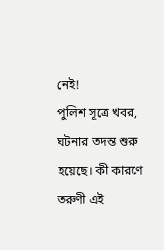নেই!
পুলিশ সূত্রে খবর, ঘটনার তদন্ত শুরু হয়েছে। কী কারণে তরুণী এই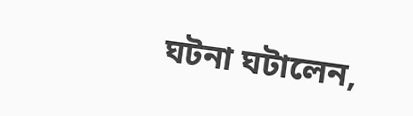ঘটনা ঘটালেন,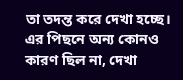তা তদন্ত করে দেখা হচ্ছে। এর পিছনে অন্য কোনও কারণ ছিল না, দেখা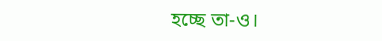হচ্ছে তা-ও।